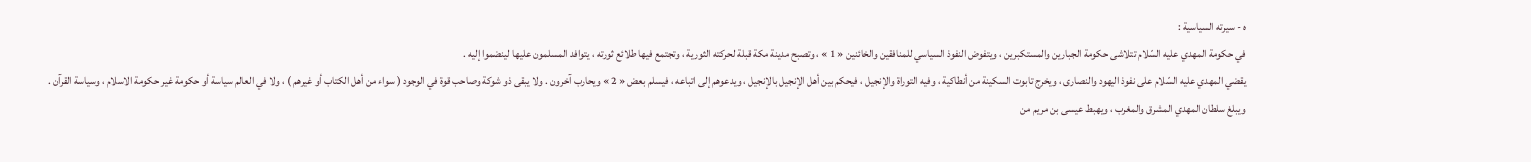ه - سيرته السياسية :
في حكومة المهدي عليه السّلام تتلاشى حكومة الجبارين والمستكبرين ، ويتفوض النفوذ السياسي للمنافقين والخائنين « 1 » ، وتصبح مدينة مكة قبلة لحركته الثورية ، وتجتمع فيها طلائع ثورته ، يتوافد المسلمون عليها لينضموا إليه .
يقضي المهدي عليه السّلام على نفوذ اليهود والنصارى ، ويخرج تابوت السكينة من أنطاكية ، وفيه التوراة والإنجيل ، فيحكم بين أهل الإنجيل بالإنجيل ، ويدعوهم إلى اتباعه ، فيسلم بعض « 2 » ويحارب آخرون . ولا يبقى ذو شوكة وصاحب قوة في الوجود ( سواء من أهل الكتاب أو غيرهم ) ، ولا في العالم سياسة أو حكومة غير حكومة الاسلام ، وسياسة القرآن .
ويبلغ سلطان المهدي المشرق والمغرب ، ويهبط عيسى بن مريم من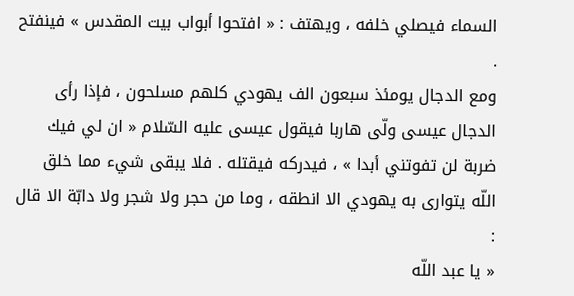السماء فيصلي خلفه ، ويهتف : « افتحوا أبواب بيت المقدس » فينفتح .
ومع الدجال يومئذ سبعون الف يهودي كلهم مسلحون ، فإذا رأى الدجال عيسى ولّى هاربا فيقول عيسى عليه السّلام « ان لي فيك ضربة لن تفوتني أبدا » ، فيدركه فيقتله . فلا يبقى شيء مما خلق اللّه يتوارى به يهودي الا انطقه ، وما من حجر ولا شجر ولا دابّة الا قال :
« يا عبد اللّه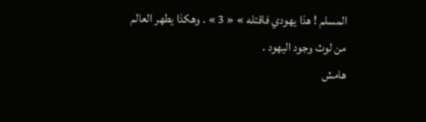المسلم ! هذا يهودي فاقتله » « 3 » . وهكذا يطهر العالم من لوث وجود اليهود .
هامش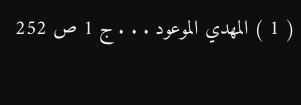( 1 ) المهدي الموعود . . . ج 1 ص 252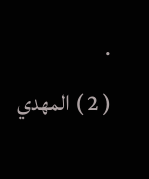.
( 2 ) المهدي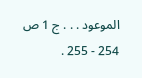الموعود . . . ج 1 ص 254 - 255 .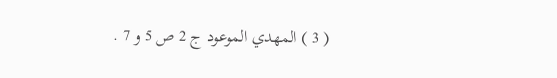( 3 ) المهدي الموعود ج 2 ص 5 و 7 .